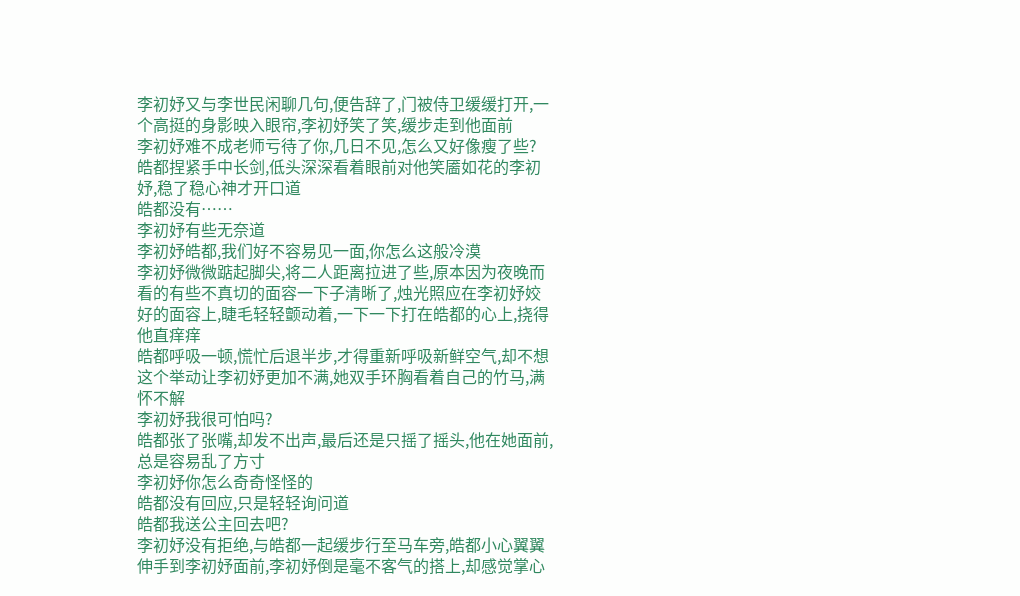李初妤又与李世民闲聊几句,便告辞了,门被侍卫缓缓打开,一个高挺的身影映入眼帘,李初妤笑了笑,缓步走到他面前
李初妤难不成老师亏待了你,几日不见,怎么又好像瘦了些?
皓都捏紧手中长剑,低头深深看着眼前对他笑靥如花的李初妤,稳了稳心神才开口道
皓都没有……
李初妤有些无奈道
李初妤皓都,我们好不容易见一面,你怎么这般冷漠
李初妤微微踮起脚尖,将二人距离拉进了些,原本因为夜晚而看的有些不真切的面容一下子清晰了,烛光照应在李初妤姣好的面容上,睫毛轻轻颤动着,一下一下打在皓都的心上,挠得他直痒痒
皓都呼吸一顿,慌忙后退半步,才得重新呼吸新鲜空气,却不想这个举动让李初妤更加不满,她双手环胸看着自己的竹马,满怀不解
李初妤我很可怕吗?
皓都张了张嘴,却发不出声,最后还是只摇了摇头,他在她面前,总是容易乱了方寸
李初妤你怎么奇奇怪怪的
皓都没有回应,只是轻轻询问道
皓都我送公主回去吧?
李初妤没有拒绝,与皓都一起缓步行至马车旁,皓都小心翼翼伸手到李初妤面前,李初妤倒是毫不客气的搭上,却感觉掌心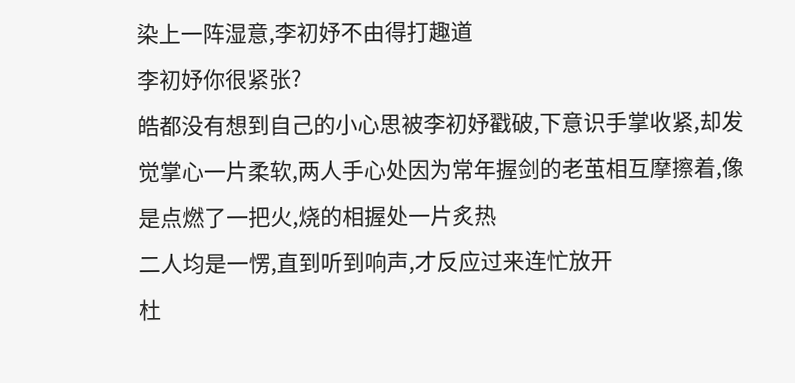染上一阵湿意,李初妤不由得打趣道
李初妤你很紧张?
皓都没有想到自己的小心思被李初妤戳破,下意识手掌收紧,却发觉掌心一片柔软,两人手心处因为常年握剑的老茧相互摩擦着,像是点燃了一把火,烧的相握处一片炙热
二人均是一愣,直到听到响声,才反应过来连忙放开
杜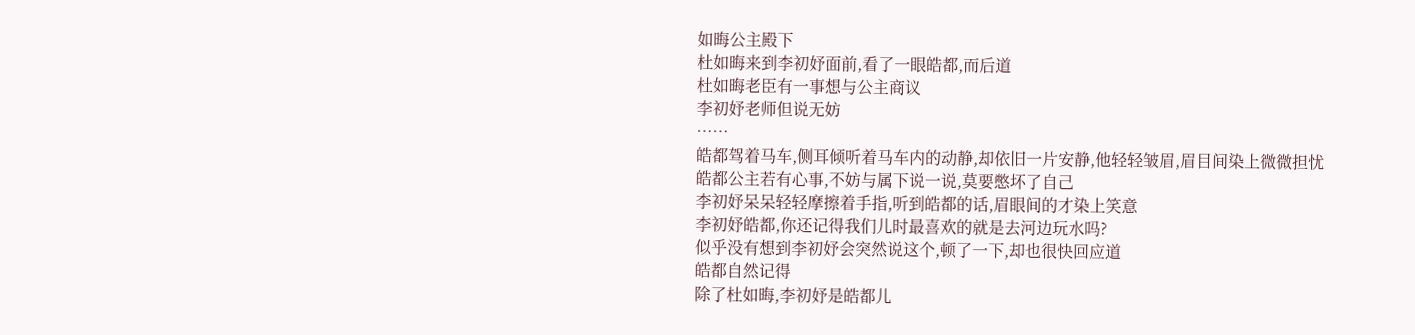如晦公主殿下
杜如晦来到李初妤面前,看了一眼皓都,而后道
杜如晦老臣有一事想与公主商议
李初妤老师但说无妨
……
皓都驾着马车,侧耳倾听着马车内的动静,却依旧一片安静,他轻轻皱眉,眉目间染上微微担忧
皓都公主若有心事,不妨与属下说一说,莫要憋坏了自己
李初妤呆呆轻轻摩擦着手指,听到皓都的话,眉眼间的才染上笑意
李初妤皓都,你还记得我们儿时最喜欢的就是去河边玩水吗?
似乎没有想到李初妤会突然说这个,顿了一下,却也很快回应道
皓都自然记得
除了杜如晦,李初妤是皓都儿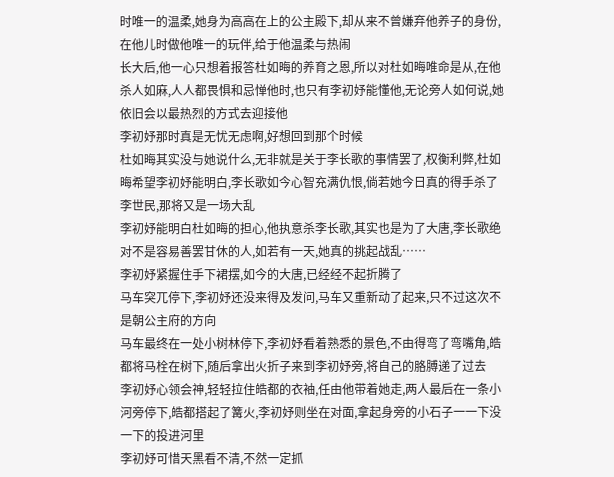时唯一的温柔,她身为高高在上的公主殿下,却从来不曾嫌弃他养子的身份,在他儿时做他唯一的玩伴,给于他温柔与热闹
长大后,他一心只想着报答杜如晦的养育之恩,所以对杜如晦唯命是从,在他杀人如麻,人人都畏惧和忌惮他时,也只有李初妤能懂他,无论旁人如何说,她依旧会以最热烈的方式去迎接他
李初妤那时真是无忧无虑啊,好想回到那个时候
杜如晦其实没与她说什么,无非就是关于李长歌的事情罢了,权衡利弊,杜如晦希望李初妤能明白,李长歌如今心智充满仇恨,倘若她今日真的得手杀了李世民,那将又是一场大乱
李初妤能明白杜如晦的担心,他执意杀李长歌,其实也是为了大唐,李长歌绝对不是容易善罢甘休的人,如若有一天,她真的挑起战乱……
李初妤紧握住手下裙摆,如今的大唐,已经经不起折腾了
马车突兀停下,李初妤还没来得及发问,马车又重新动了起来,只不过这次不是朝公主府的方向
马车最终在一处小树林停下,李初妤看着熟悉的景色,不由得弯了弯嘴角,皓都将马栓在树下,随后拿出火折子来到李初妤旁,将自己的胳膊递了过去
李初妤心领会神,轻轻拉住皓都的衣袖,任由他带着她走,两人最后在一条小河旁停下,皓都搭起了篝火,李初妤则坐在对面,拿起身旁的小石子一一下没一下的投进河里
李初妤可惜天黑看不清,不然一定抓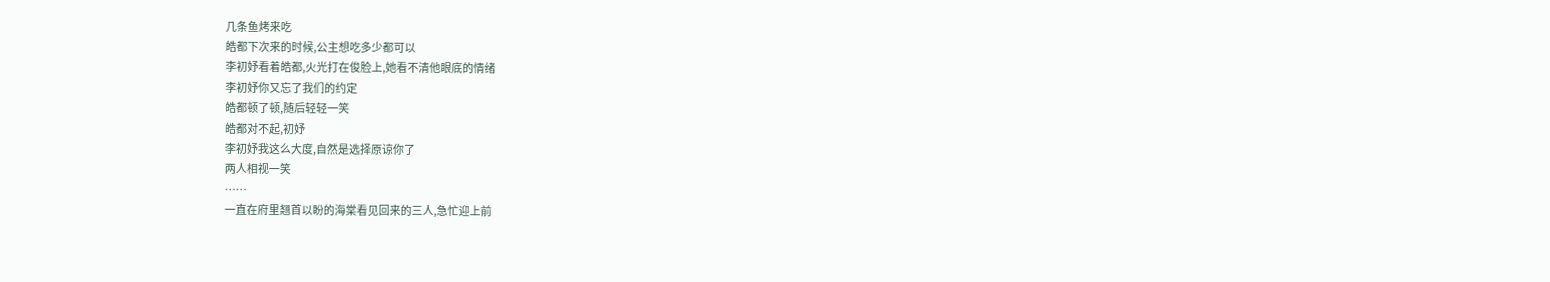几条鱼烤来吃
皓都下次来的时候,公主想吃多少都可以
李初妤看着皓都,火光打在俊脸上,她看不清他眼底的情绪
李初妤你又忘了我们的约定
皓都顿了顿,随后轻轻一笑
皓都对不起,初妤
李初妤我这么大度,自然是选择原谅你了
两人相视一笑
……
一直在府里翘首以盼的海棠看见回来的三人,急忙迎上前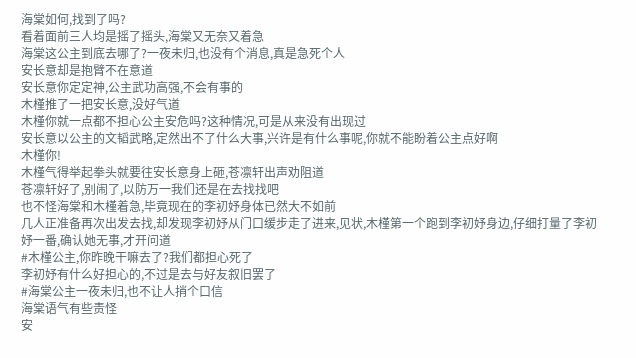海棠如何,找到了吗?
看着面前三人均是摇了摇头,海棠又无奈又着急
海棠这公主到底去哪了?一夜未归,也没有个消息,真是急死个人
安长意却是抱臂不在意道
安长意你定定神,公主武功高强,不会有事的
木槿推了一把安长意,没好气道
木槿你就一点都不担心公主安危吗?这种情况,可是从来没有出现过
安长意以公主的文韬武略,定然出不了什么大事,兴许是有什么事呢,你就不能盼着公主点好啊
木槿你!
木槿气得举起拳头就要往安长意身上砸,苍凛轩出声劝阻道
苍凛轩好了,别闹了,以防万一我们还是在去找找吧
也不怪海棠和木槿着急,毕竟现在的李初妤身体已然大不如前
几人正准备再次出发去找,却发现李初妤从门口缓步走了进来,见状,木槿第一个跑到李初妤身边,仔细打量了李初妤一番,确认她无事,才开问道
#木槿公主,你昨晚干嘛去了?我们都担心死了
李初妤有什么好担心的,不过是去与好友叙旧罢了
#海棠公主一夜未归,也不让人捎个口信
海棠语气有些责怪
安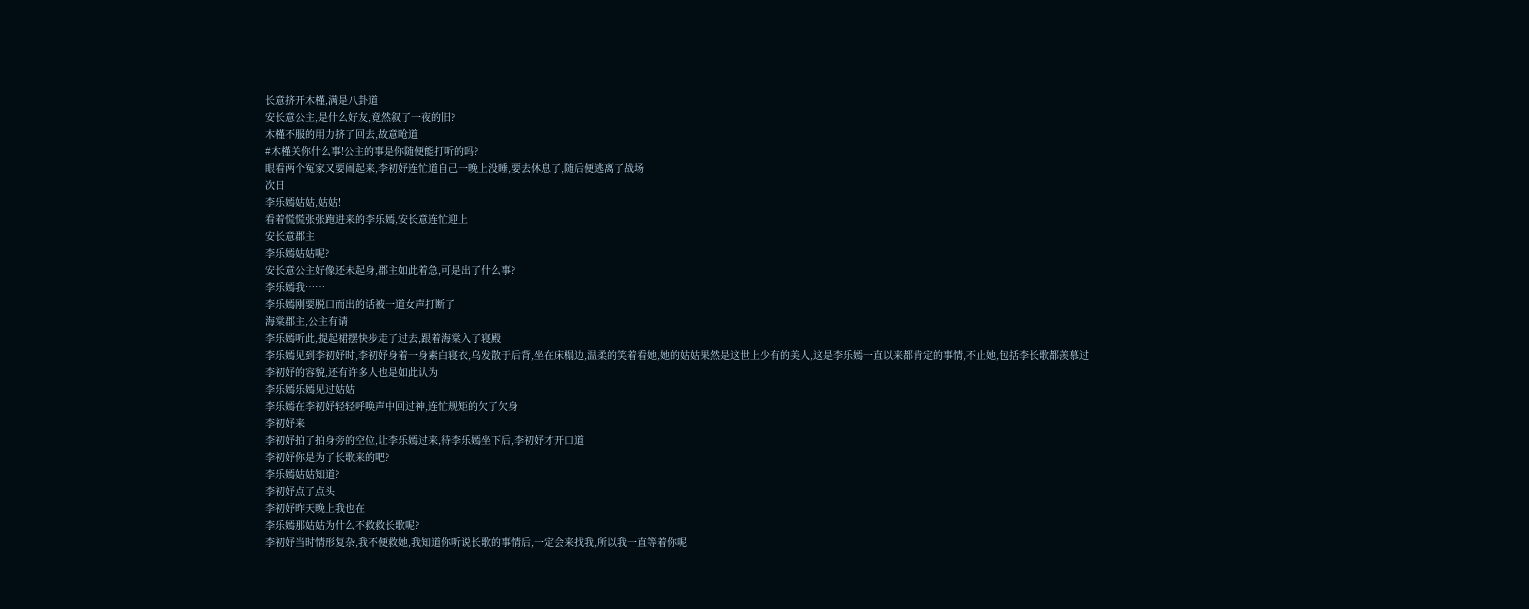长意挤开木槿,满是八卦道
安长意公主,是什么好友,竟然叙了一夜的旧?
木槿不服的用力挤了回去,故意呛道
#木槿关你什么事!公主的事是你随便能打听的吗?
眼看两个冤家又要闹起来,李初妤连忙道自己一晚上没睡,要去休息了,随后便逃离了战场
次日
李乐嫣姑姑,姑姑!
看着慌慌张张跑进来的李乐嫣,安长意连忙迎上
安长意郡主
李乐嫣姑姑呢?
安长意公主好像还未起身,郡主如此着急,可是出了什么事?
李乐嫣我……
李乐嫣刚要脱口而出的话被一道女声打断了
海棠郡主,公主有请
李乐嫣听此,提起裙摆快步走了过去,跟着海棠入了寝殿
李乐嫣见到李初妤时,李初妤身着一身素白寝衣,乌发散于后背,坐在床榻边,温柔的笑着看她,她的姑姑果然是这世上少有的美人,这是李乐嫣一直以来都肯定的事情,不止她,包括李长歌都羡慕过李初妤的容貌,还有许多人也是如此认为
李乐嫣乐嫣见过姑姑
李乐嫣在李初妤轻轻呼唤声中回过神,连忙规矩的欠了欠身
李初妤来
李初妤拍了拍身旁的空位,让李乐嫣过来,待李乐嫣坐下后,李初妤才开口道
李初妤你是为了长歌来的吧?
李乐嫣姑姑知道?
李初妤点了点头
李初妤昨天晚上我也在
李乐嫣那姑姑为什么不救救长歌呢?
李初妤当时情形复杂,我不便救她,我知道你听说长歌的事情后,一定会来找我,所以我一直等着你呢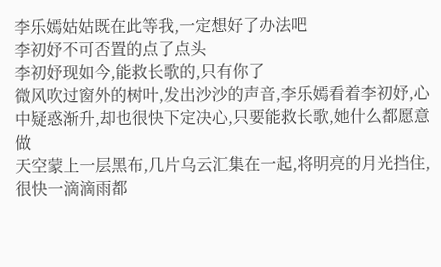李乐嫣姑姑既在此等我,一定想好了办法吧
李初妤不可否置的点了点头
李初妤现如今,能救长歌的,只有你了
微风吹过窗外的树叶,发出沙沙的声音,李乐嫣看着李初妤,心中疑惑渐升,却也很快下定决心,只要能救长歌,她什么都愿意做
天空蒙上一层黑布,几片乌云汇集在一起,将明亮的月光挡住,很快一滴滴雨都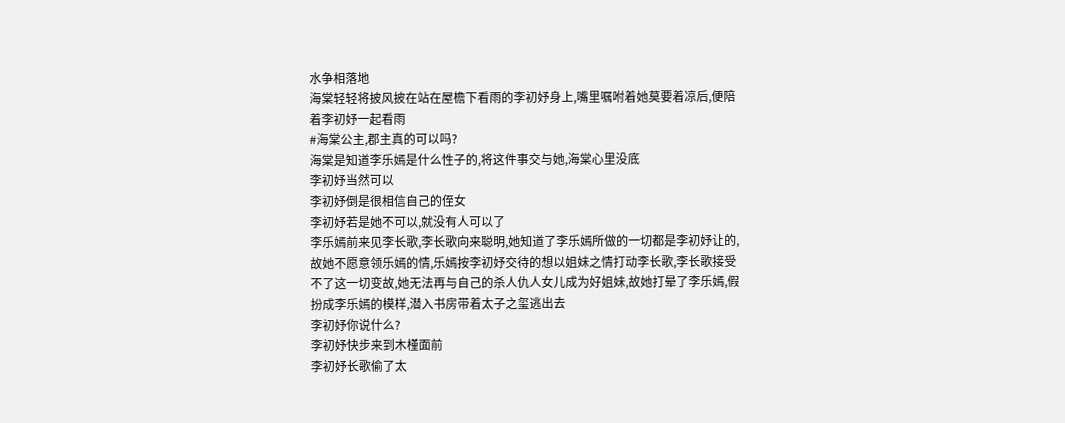水争相落地
海棠轻轻将披风披在站在屋檐下看雨的李初妤身上,嘴里嘱咐着她莫要着凉后,便陪着李初妤一起看雨
#海棠公主,郡主真的可以吗?
海棠是知道李乐嫣是什么性子的,将这件事交与她,海棠心里没底
李初妤当然可以
李初妤倒是很相信自己的侄女
李初妤若是她不可以,就没有人可以了
李乐嫣前来见李长歌,李长歌向来聪明,她知道了李乐嫣所做的一切都是李初妤让的,故她不愿意领乐嫣的情,乐嫣按李初妤交待的想以姐妹之情打动李长歌,李长歌接受不了这一切变故,她无法再与自己的杀人仇人女儿成为好姐妹,故她打晕了李乐嫣,假扮成李乐嫣的模样,潜入书房带着太子之玺逃出去
李初妤你说什么?
李初妤快步来到木槿面前
李初妤长歌偷了太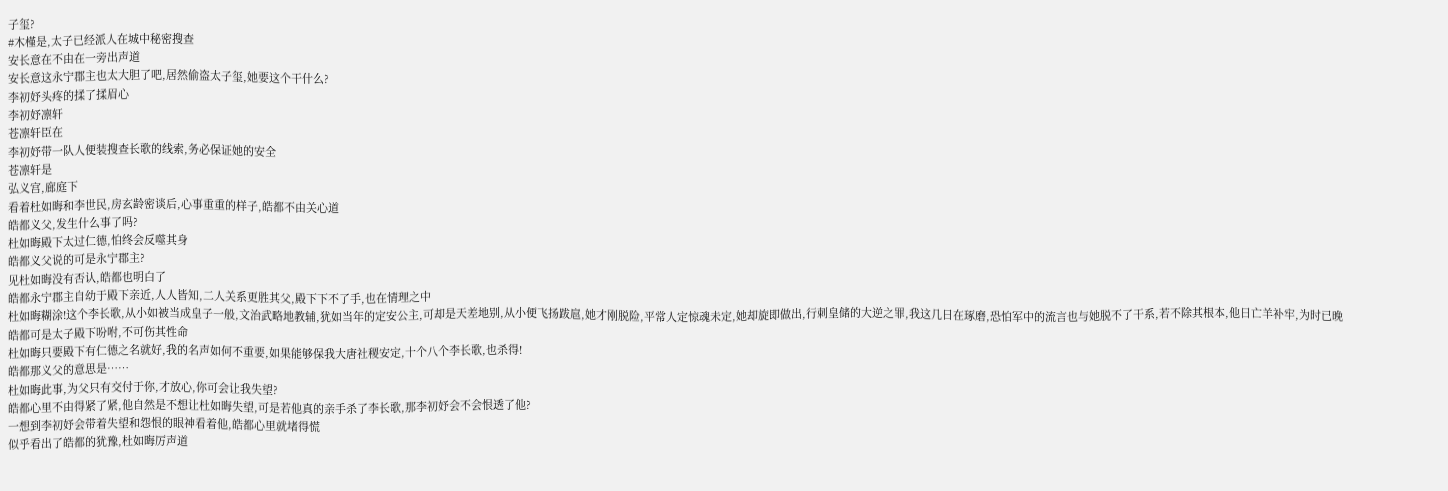子玺?
#木槿是,太子已经派人在城中秘密搜查
安长意在不由在一旁出声道
安长意这永宁郡主也太大胆了吧,居然偷盗太子玺,她要这个干什么?
李初妤头疼的揉了揉眉心
李初妤凛轩
苍凛轩臣在
李初妤带一队人便装搜查长歌的线索,务必保证她的安全
苍凛轩是
弘义宫,廊庭下
看着杜如晦和李世民,房玄龄密谈后,心事重重的样子,皓都不由关心道
皓都义父,发生什么事了吗?
杜如晦殿下太过仁德,怕终会反噬其身
皓都义父说的可是永宁郡主?
见杜如晦没有否认,皓都也明白了
皓都永宁郡主自幼于殿下亲近,人人皆知,二人关系更胜其父,殿下下不了手,也在情理之中
杜如晦糊涂!这个李长歌,从小如被当成皇子一般,文治武略地教辅,犹如当年的定安公主,可却是天差地别,从小便飞扬跋扈,她才刚脱险,平常人定惊魂未定,她却旋即做出,行刺皇储的大逆之罪,我这几日在琢磨,恐怕军中的流言也与她脱不了干系,若不除其根本,他日亡羊补牢,为时已晚
皓都可是太子殿下吩咐,不可伤其性命
杜如晦只要殿下有仁德之名就好,我的名声如何不重要,如果能够保我大唐社稷安定,十个八个李长歌,也杀得!
皓都那义父的意思是……
杜如晦此事,为父只有交付于你,才放心,你可会让我失望?
皓都心里不由得紧了紧,他自然是不想让杜如晦失望,可是若他真的亲手杀了李长歌,那李初妤会不会恨透了他?
一想到李初妤会带着失望和怨恨的眼神看着他,皓都心里就堵得慌
似乎看出了皓都的犹豫,杜如晦厉声道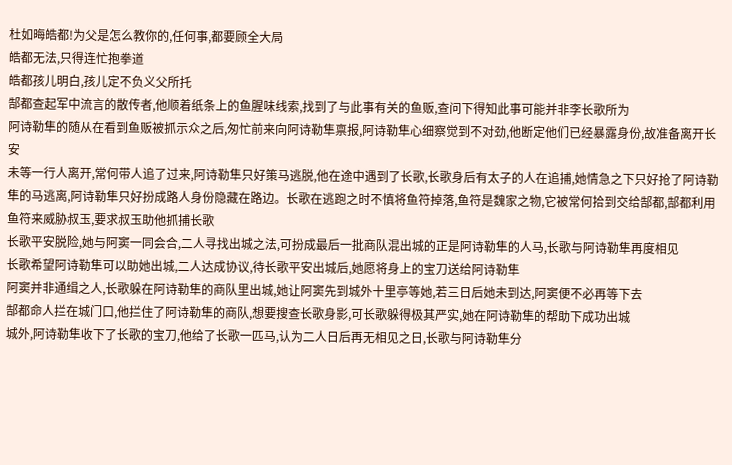杜如晦皓都!为父是怎么教你的,任何事,都要顾全大局
皓都无法,只得连忙抱拳道
皓都孩儿明白,孩儿定不负义父所托
郜都查起军中流言的散传者,他顺着纸条上的鱼腥味线索,找到了与此事有关的鱼贩,查问下得知此事可能并非李长歌所为
阿诗勒隼的随从在看到鱼贩被抓示众之后,匆忙前来向阿诗勒隼禀报,阿诗勒隼心细察觉到不对劲,他断定他们已经暴露身份,故准备离开长安
未等一行人离开,常何带人追了过来,阿诗勒隼只好策马逃脱,他在途中遇到了长歌,长歌身后有太子的人在追捕,她情急之下只好抢了阿诗勒隼的马逃离,阿诗勒隼只好扮成路人身份隐藏在路边。长歌在逃跑之时不慎将鱼符掉落,鱼符是魏家之物,它被常何拾到交给郜都,郜都利用鱼符来威胁叔玉,要求叔玉助他抓捕长歌
长歌平安脱险,她与阿窦一同会合,二人寻找出城之法,可扮成最后一批商队混出城的正是阿诗勒隼的人马,长歌与阿诗勒隼再度相见
长歌希望阿诗勒隼可以助她出城,二人达成协议,待长歌平安出城后,她愿将身上的宝刀送给阿诗勒隼
阿窦并非通缉之人,长歌躲在阿诗勒隼的商队里出城,她让阿窦先到城外十里亭等她,若三日后她未到达,阿窦便不必再等下去
郜都命人拦在城门口,他拦住了阿诗勒隼的商队,想要搜查长歌身影,可长歌躲得极其严实,她在阿诗勒隼的帮助下成功出城
城外,阿诗勒隼收下了长歌的宝刀,他给了长歌一匹马,认为二人日后再无相见之日,长歌与阿诗勒隼分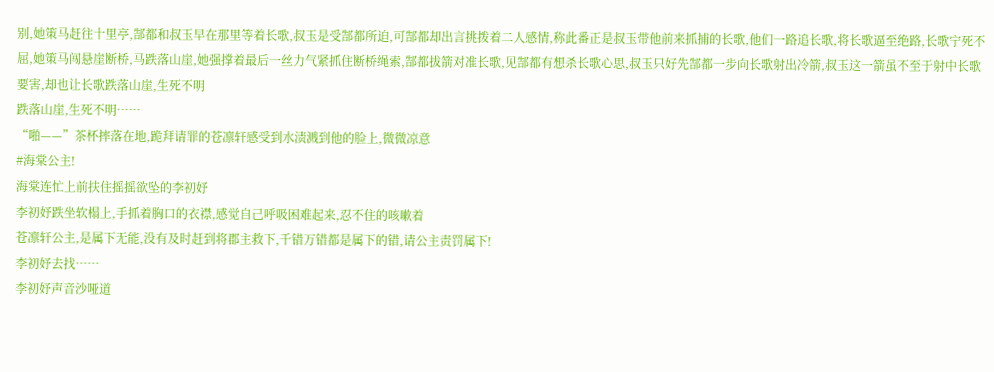别,她策马赶往十里亭,郜都和叔玉早在那里等着长歌,叔玉是受郜都所迫,可郜都却出言挑拨着二人感情,称此番正是叔玉带他前来抓捕的长歌,他们一路追长歌,将长歌逼至绝路,长歌宁死不屈,她策马闯悬崖断桥,马跌落山崖,她强撑着最后一丝力气紧抓住断桥绳索,郜都拔箭对准长歌,见郜都有想杀长歌心思,叔玉只好先郜都一步向长歌射出冷箭,叔玉这一箭虽不至于射中长歌要害,却也让长歌跌落山崖,生死不明
跌落山崖,生死不明……
“啪——”茶杯摔落在地,跪拜请罪的苍凛轩感受到水渍溅到他的脸上,微微凉意
#海棠公主!
海棠连忙上前扶住摇摇欲坠的李初妤
李初妤跌坐软榻上,手抓着胸口的衣襟,感觉自己呼吸困难起来,忍不住的咳嗽着
苍凛轩公主,是属下无能,没有及时赶到将郡主救下,千错万错都是属下的错,请公主责罚属下!
李初妤去找……
李初妤声音沙哑道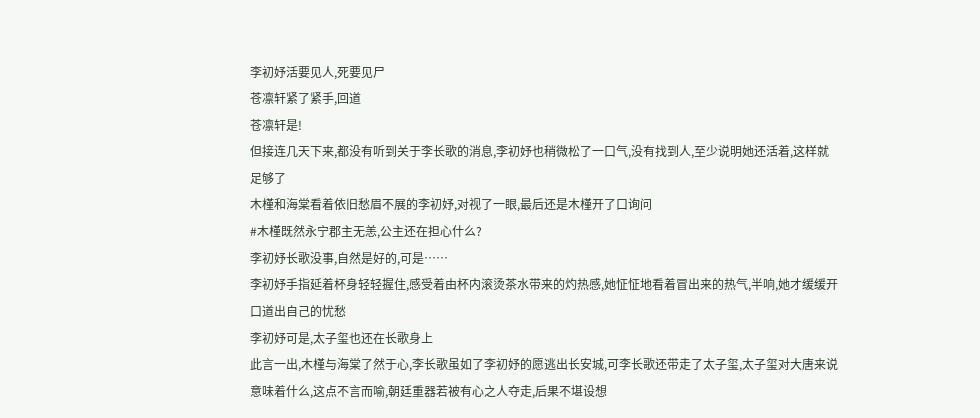李初妤活要见人,死要见尸
苍凛轩紧了紧手,回道
苍凛轩是!
但接连几天下来,都没有听到关于李长歌的消息,李初妤也稍微松了一口气,没有找到人,至少说明她还活着,这样就足够了
木槿和海棠看着依旧愁眉不展的李初妤,对视了一眼,最后还是木槿开了口询问
#木槿既然永宁郡主无恙,公主还在担心什么?
李初妤长歌没事,自然是好的,可是……
李初妤手指延着杯身轻轻握住,感受着由杯内滚烫茶水带来的灼热感,她怔怔地看着冒出来的热气,半响,她才缓缓开口道出自己的忧愁
李初妤可是,太子玺也还在长歌身上
此言一出,木槿与海棠了然于心,李长歌虽如了李初妤的愿逃出长安城,可李长歌还带走了太子玺,太子玺对大唐来说意味着什么,这点不言而喻,朝廷重器若被有心之人夺走,后果不堪设想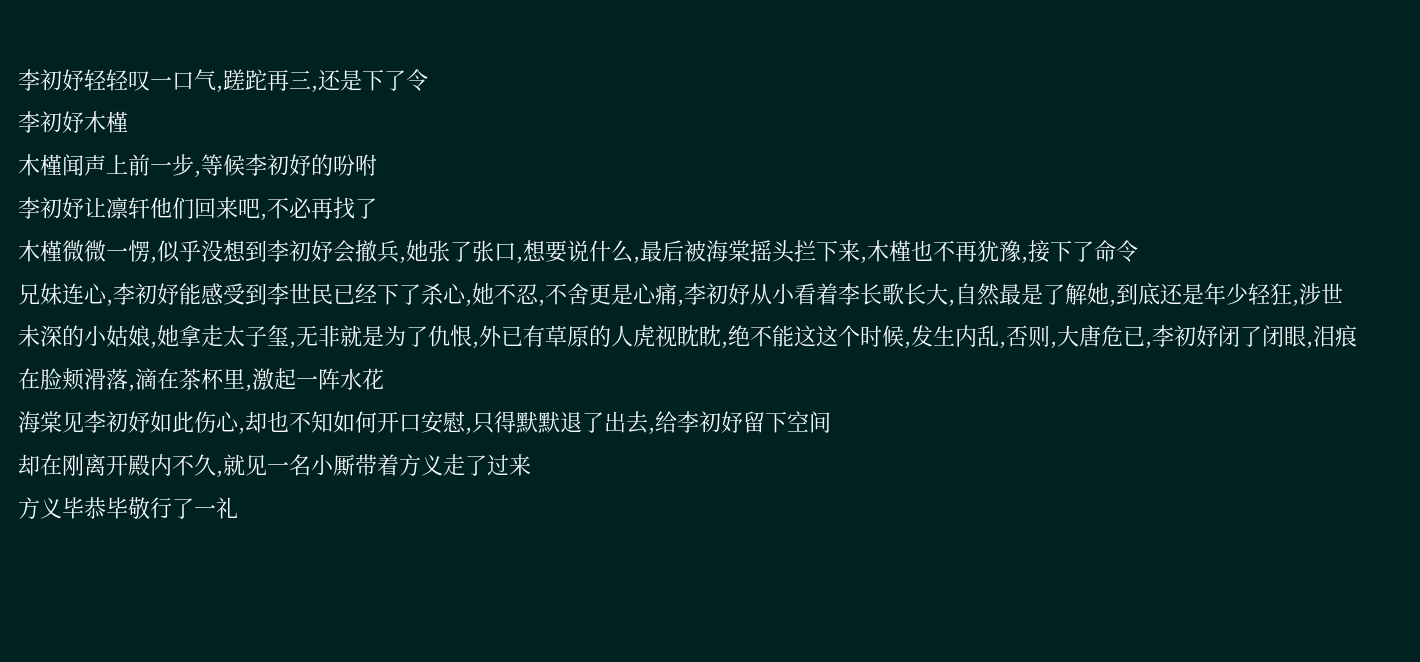李初妤轻轻叹一口气,蹉跎再三,还是下了令
李初妤木槿
木槿闻声上前一步,等候李初妤的吩咐
李初妤让凛轩他们回来吧,不必再找了
木槿微微一愣,似乎没想到李初妤会撤兵,她张了张口,想要说什么,最后被海棠摇头拦下来,木槿也不再犹豫,接下了命令
兄妹连心,李初妤能感受到李世民已经下了杀心,她不忍,不舍更是心痛,李初妤从小看着李长歌长大,自然最是了解她,到底还是年少轻狂,涉世未深的小姑娘,她拿走太子玺,无非就是为了仇恨,外已有草原的人虎视眈眈,绝不能这这个时候,发生内乱,否则,大唐危已,李初妤闭了闭眼,泪痕在脸颊滑落,滴在茶杯里,激起一阵水花
海棠见李初妤如此伤心,却也不知如何开口安慰,只得默默退了出去,给李初妤留下空间
却在刚离开殿内不久,就见一名小厮带着方义走了过来
方义毕恭毕敬行了一礼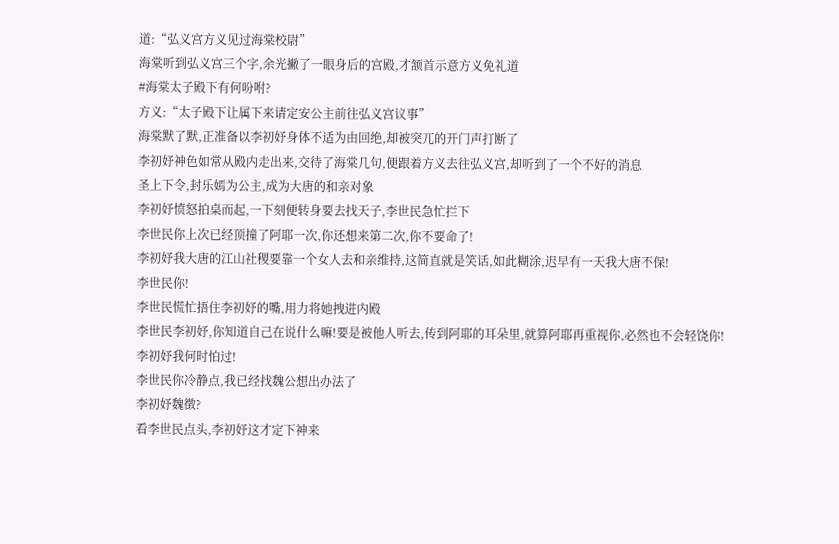道:“弘义宫方义见过海棠校尉”
海棠听到弘义宫三个字,余光撇了一眼身后的宫殿,才颔首示意方义免礼道
#海棠太子殿下有何吩咐?
方义:“太子殿下让属下来请定安公主前往弘义宫议事”
海棠默了默,正准备以李初妤身体不适为由回绝,却被突兀的开门声打断了
李初妤神色如常从殿内走出来,交待了海棠几句,便跟着方义去往弘义宫,却听到了一个不好的消息
圣上下令,封乐嫣为公主,成为大唐的和亲对象
李初妤愤怒拍桌而起,一下刻便转身要去找天子,李世民急忙拦下
李世民你上次已经顶撞了阿耶一次,你还想来第二次,你不要命了!
李初妤我大唐的江山社稷要靠一个女人去和亲维持,这简直就是笑话,如此糊涂,迟早有一天我大唐不保!
李世民你!
李世民慌忙捂住李初妤的嘴,用力将她拽进内殿
李世民李初妤,你知道自己在说什么嘛!要是被他人听去,传到阿耶的耳朵里,就算阿耶再重视你,必然也不会轻饶你!
李初妤我何时怕过!
李世民你冷静点,我已经找魏公想出办法了
李初妤魏徴?
看李世民点头,李初妤这才定下神来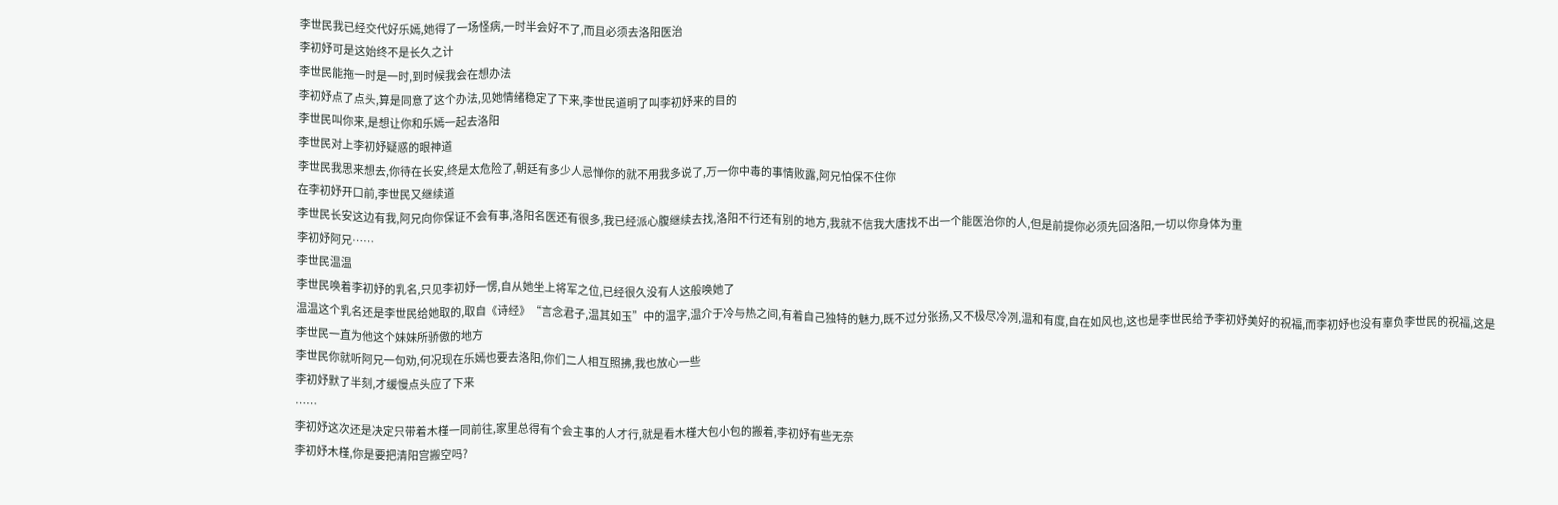李世民我已经交代好乐嫣,她得了一场怪病,一时半会好不了,而且必须去洛阳医治
李初妤可是这始终不是长久之计
李世民能拖一时是一时,到时候我会在想办法
李初妤点了点头,算是同意了这个办法,见她情绪稳定了下来,李世民道明了叫李初妤来的目的
李世民叫你来,是想让你和乐嫣一起去洛阳
李世民对上李初妤疑惑的眼神道
李世民我思来想去,你待在长安,终是太危险了,朝廷有多少人忌惮你的就不用我多说了,万一你中毒的事情败露,阿兄怕保不住你
在李初妤开口前,李世民又继续道
李世民长安这边有我,阿兄向你保证不会有事,洛阳名医还有很多,我已经派心腹继续去找,洛阳不行还有别的地方,我就不信我大唐找不出一个能医治你的人,但是前提你必须先回洛阳,一切以你身体为重
李初妤阿兄……
李世民温温
李世民唤着李初妤的乳名,只见李初妤一愣,自从她坐上将军之位,已经很久没有人这般唤她了
温温这个乳名还是李世民给她取的,取自《诗经》“言念君子,温其如玉”中的温字,温介于冷与热之间,有着自己独特的魅力,既不过分张扬,又不极尽冷冽,温和有度,自在如风也,这也是李世民给予李初妤美好的祝福,而李初妤也没有辜负李世民的祝福,这是李世民一直为他这个妹妹所骄傲的地方
李世民你就听阿兄一句劝,何况现在乐嫣也要去洛阳,你们二人相互照拂,我也放心一些
李初妤默了半刻,才缓慢点头应了下来
……
李初妤这次还是决定只带着木槿一同前往,家里总得有个会主事的人才行,就是看木槿大包小包的搬着,李初妤有些无奈
李初妤木槿,你是要把清阳宫搬空吗?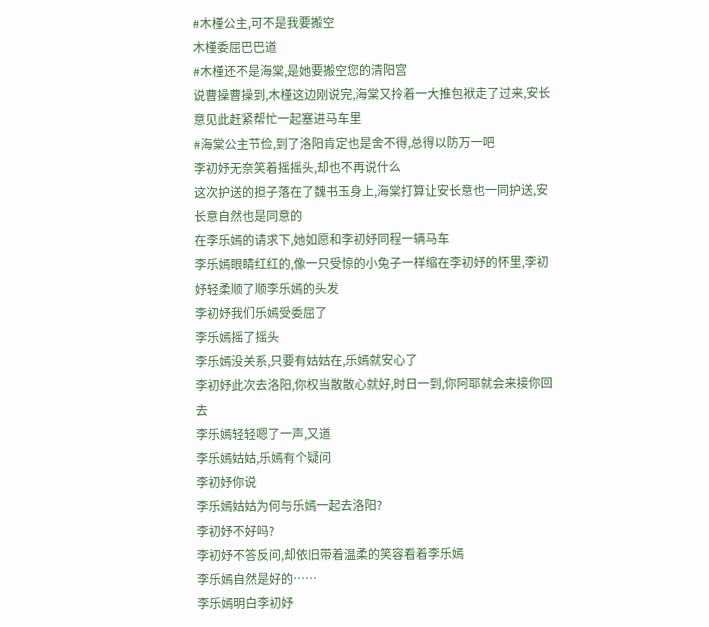#木槿公主,可不是我要搬空
木槿委屈巴巴道
#木槿还不是海棠,是她要搬空您的清阳宫
说曹操曹操到,木槿这边刚说完,海棠又拎着一大推包袱走了过来,安长意见此赶紧帮忙一起塞进马车里
#海棠公主节俭,到了洛阳肯定也是舍不得,总得以防万一吧
李初妤无奈笑着摇摇头,却也不再说什么
这次护送的担子落在了魏书玉身上,海棠打算让安长意也一同护送,安长意自然也是同意的
在李乐嫣的请求下,她如愿和李初妤同程一辆马车
李乐嫣眼睛红红的,像一只受惊的小兔子一样缩在李初妤的怀里,李初妤轻柔顺了顺李乐嫣的头发
李初妤我们乐嫣受委屈了
李乐嫣摇了摇头
李乐嫣没关系,只要有姑姑在,乐嫣就安心了
李初妤此次去洛阳,你权当散散心就好,时日一到,你阿耶就会来接你回去
李乐嫣轻轻嗯了一声,又道
李乐嫣姑姑,乐嫣有个疑问
李初妤你说
李乐嫣姑姑为何与乐嫣一起去洛阳?
李初妤不好吗?
李初妤不答反问,却依旧带着温柔的笑容看着李乐嫣
李乐嫣自然是好的……
李乐嫣明白李初妤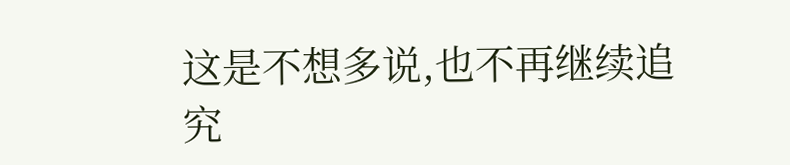这是不想多说,也不再继续追究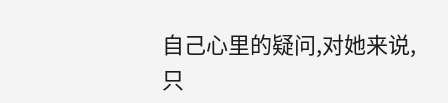自己心里的疑问,对她来说,只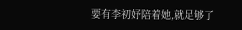要有李初妤陪着她,就足够了